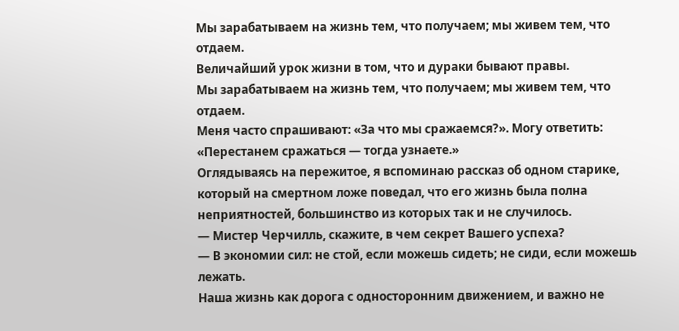Мы зарабатываем на жизнь тем, что получаем; мы живем тем, что отдаем.
Величайший урок жизни в том, что и дураки бывают правы.
Мы зарабатываем на жизнь тем, что получаем; мы живем тем, что отдаем.
Меня часто спрашивают: «За что мы сражаемся?». Могу ответить: «Перестанем сражаться — тогда узнаете.»
Оглядываясь на пережитое, я вспоминаю рассказ об одном старике, который на смертном ложе поведал, что его жизнь была полна неприятностей, большинство из которых так и не случилось.
— Мистер Черчилль, скажите, в чем секрет Вашего успеха?
— В экономии сил: не стой, если можешь сидеть; не сиди, если можешь лежать.
Наша жизнь как дорога с односторонним движением, и важно не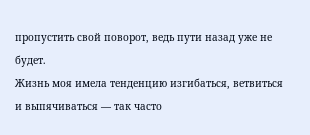пропустить свой поворот, ведь пути назад уже не будет.
Жизнь моя имела тенденцию изгибаться, ветвиться и выпячиваться — так часто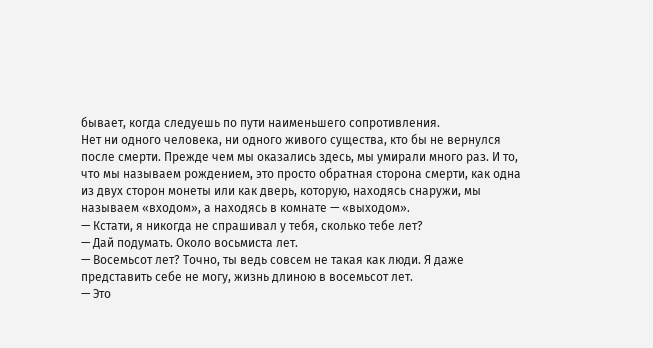бывает, когда следуешь по пути наименьшего сопротивления.
Нет ни одного человека, ни одного живого существа, кто бы не вернулся после смерти. Прежде чем мы оказались здесь, мы умирали много раз. И то, что мы называем рождением, это просто обратная сторона смерти, как одна из двух сторон монеты или как дверь, которую, находясь снаружи, мы называем «входом», а находясь в комнате — «выходом».
— Кстати, я никогда не спрашивал у тебя, сколько тебе лет?
— Дай подумать. Около восьмиста лет.
— Восемьсот лет? Точно, ты ведь совсем не такая как люди. Я даже представить себе не могу, жизнь длиною в восемьсот лет.
— Это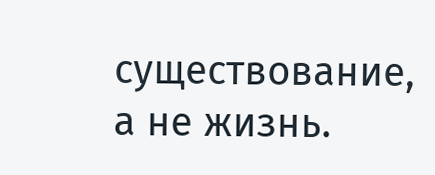существование, а не жизнь.